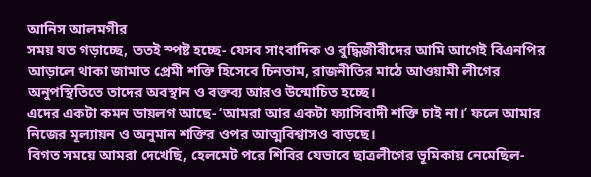আনিস আলমগীর
সময় যত গড়াচ্ছে, ততই স্পষ্ট হচ্ছে- যেসব সাংবাদিক ও বুদ্ধিজীবীদের আমি আগেই বিএনপির আড়ালে থাকা জামাত প্রেমী শক্তি হিসেবে চিনতাম, রাজনীতির মাঠে আওয়ামী লীগের অনুপস্থিতিতে তাদের অবস্থান ও বক্তব্য আরও উন্মোচিত হচ্ছে।
এদের একটা কমন ডায়লগ আছে- ‘আমরা আর একটা ফ্যাসিবাদী শক্তি চাই না।’ ফলে আমার নিজের মূল্যায়ন ও অনুমান শক্তির ওপর আত্মবিশ্বাসও বাড়ছে।
বিগত সময়ে আমরা দেখেছি, হেলমেট পরে শিবির যেভাবে ছাত্রলীগের ভূমিকায় নেমেছিল-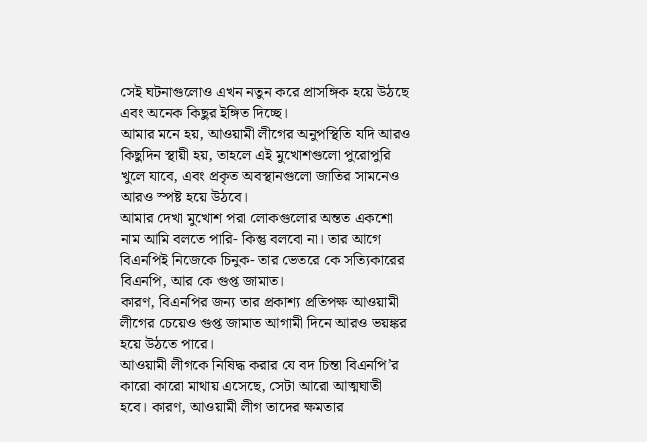সেই ঘটনাগুলোও এখন নতুন করে প্রাসঙ্গিক হয়ে উঠছে এবং অনেক কিছুর ইঙ্গিত দিচ্ছে।
আমার মনে হয়, আওয়ামী লীগের অনুপস্থিতি যদি আরও কিছুদিন স্থায়ী হয়, তাহলে এই মুখোশগুলো পুরোপুরি খুলে যাবে, এবং প্রকৃত অবস্থানগুলো জাতির সামনেও আরও স্পষ্ট হয়ে উঠবে।
আমার দেখা মুখোশ পরা লোকগুলোর অন্তত একশো নাম আমি বলতে পারি- কিন্তু বলবো না। তার আগে বিএনপিই নিজেকে চিনুক- তার ভেতরে কে সত্যিকারের বিএনপি, আর কে গুপ্ত জামাত।
কারণ, বিএনপির জন্য তার প্রকাশ্য প্রতিপক্ষ আওয়ামী লীগের চেয়েও গুপ্ত জামাত আগামী দিনে আরও ভয়ঙ্কর হয়ে উঠতে পারে।
আওয়ামী লীগকে নিষিদ্ধ করার যে বদ চিন্তা বিএনপি’র কারো কারো মাথায় এসেছে, সেটা আরো আত্মঘাতী হবে। কারণ, আওয়ামী লীগ তাদের ক্ষমতার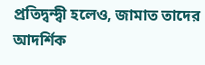প্রতিদ্বন্দ্বী হলেও, জামাত তাদের আদর্শিক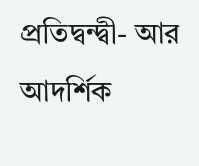প্রতিদ্বন্দ্বী- আর আদর্শিক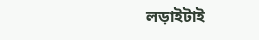লড়াইটাই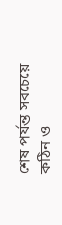শেষ পর্যন্ত সবচেয়ে কঠিন ও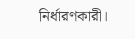নির্ধারণকারী।